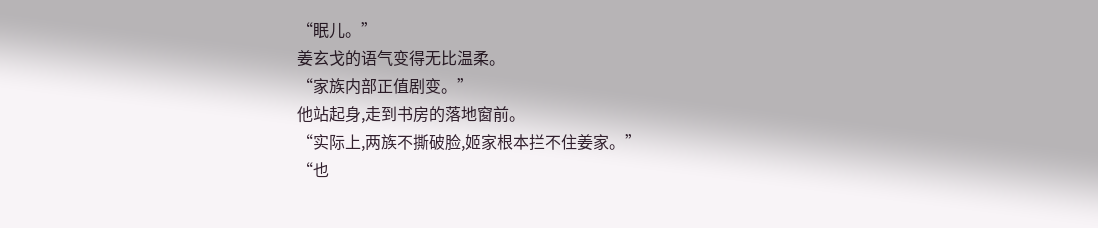“眠儿。”
姜玄戈的语气变得无比温柔。
“家族内部正值剧变。”
他站起身,走到书房的落地窗前。
“实际上,两族不撕破脸,姬家根本拦不住姜家。”
“也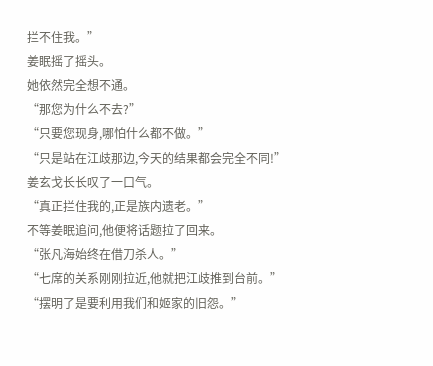拦不住我。”
姜眠摇了摇头。
她依然完全想不通。
“那您为什么不去?”
“只要您现身,哪怕什么都不做。”
“只是站在江歧那边,今天的结果都会完全不同!”
姜玄戈长长叹了一口气。
“真正拦住我的,正是族内遗老。”
不等姜眠追问,他便将话题拉了回来。
“张凡海始终在借刀杀人。”
“七席的关系刚刚拉近,他就把江歧推到台前。”
“摆明了是要利用我们和姬家的旧怨。”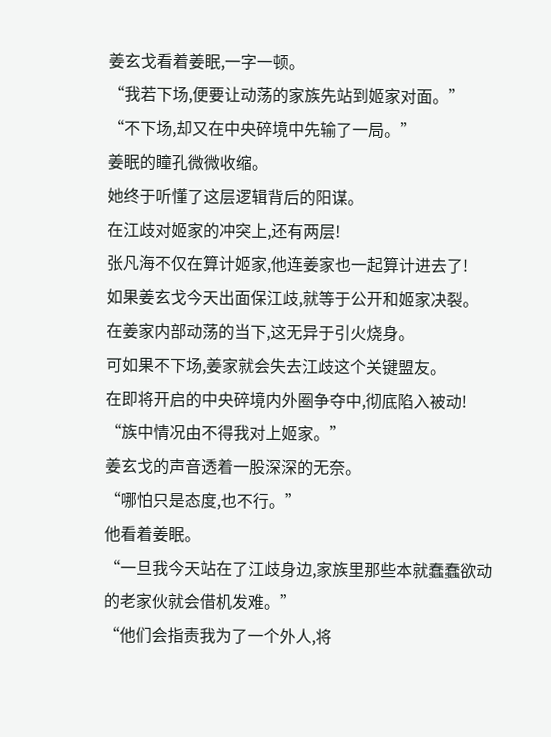姜玄戈看着姜眠,一字一顿。
“我若下场,便要让动荡的家族先站到姬家对面。”
“不下场,却又在中央碎境中先输了一局。”
姜眠的瞳孔微微收缩。
她终于听懂了这层逻辑背后的阳谋。
在江歧对姬家的冲突上,还有两层!
张凡海不仅在算计姬家,他连姜家也一起算计进去了!
如果姜玄戈今天出面保江歧,就等于公开和姬家决裂。
在姜家内部动荡的当下,这无异于引火烧身。
可如果不下场,姜家就会失去江歧这个关键盟友。
在即将开启的中央碎境内外圈争夺中,彻底陷入被动!
“族中情况由不得我对上姬家。”
姜玄戈的声音透着一股深深的无奈。
“哪怕只是态度,也不行。”
他看着姜眠。
“一旦我今天站在了江歧身边,家族里那些本就蠢蠢欲动的老家伙就会借机发难。”
“他们会指责我为了一个外人,将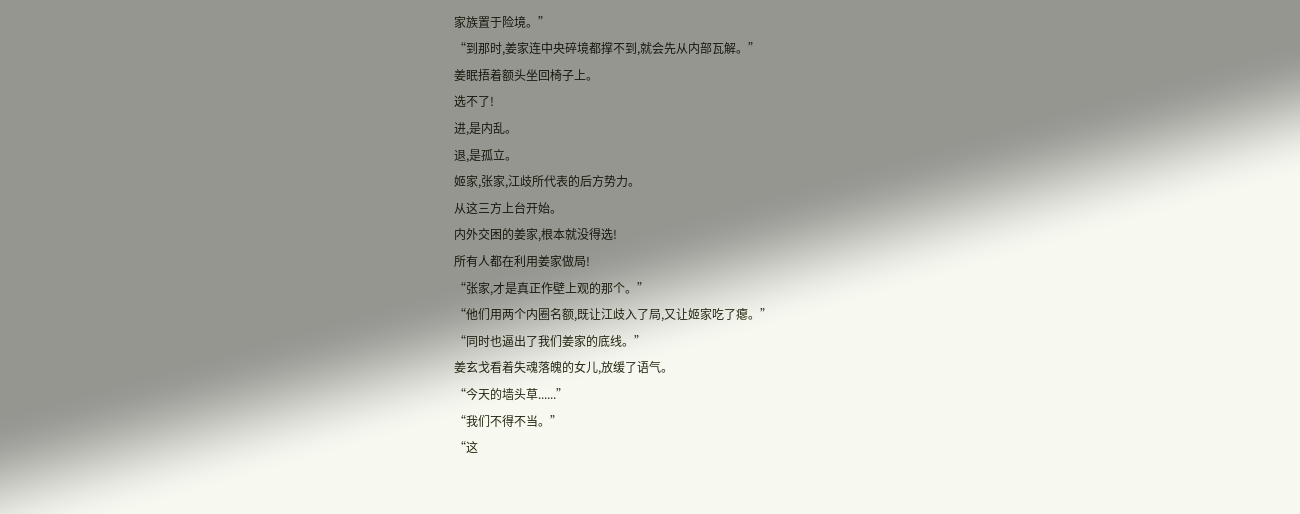家族置于险境。”
“到那时,姜家连中央碎境都撑不到,就会先从内部瓦解。”
姜眠捂着额头坐回椅子上。
选不了!
进,是内乱。
退,是孤立。
姬家,张家,江歧所代表的后方势力。
从这三方上台开始。
内外交困的姜家,根本就没得选!
所有人都在利用姜家做局!
“张家,才是真正作壁上观的那个。”
“他们用两个内圈名额,既让江歧入了局,又让姬家吃了瘪。”
“同时也逼出了我们姜家的底线。”
姜玄戈看着失魂落魄的女儿,放缓了语气。
“今天的墙头草......”
“我们不得不当。”
“这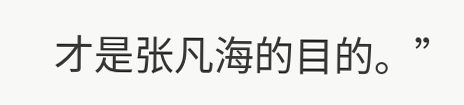才是张凡海的目的。”